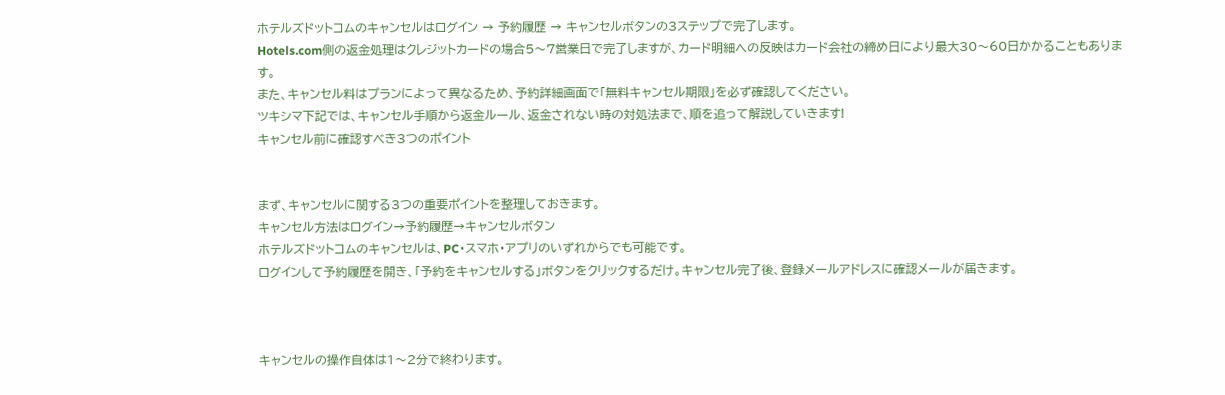ホテルズドットコムのキャンセルはログイン → 予約履歴 → キャンセルボタンの3ステップで完了します。
Hotels.com側の返金処理はクレジットカードの場合5〜7営業日で完了しますが、カード明細への反映はカード会社の締め日により最大30〜60日かかることもあります。
また、キャンセル料はプランによって異なるため、予約詳細画面で「無料キャンセル期限」を必ず確認してください。
ツキシマ下記では、キャンセル手順から返金ルール、返金されない時の対処法まで、順を追って解説していきます!
キャンセル前に確認すべき3つのポイント


まず、キャンセルに関する3つの重要ポイントを整理しておきます。
キャンセル方法はログイン→予約履歴→キャンセルボタン
ホテルズドットコムのキャンセルは、PC・スマホ・アプリのいずれからでも可能です。
ログインして予約履歴を開き、「予約をキャンセルする」ボタンをクリックするだけ。キャンセル完了後、登録メールアドレスに確認メールが届きます。



キャンセルの操作自体は1〜2分で終わります。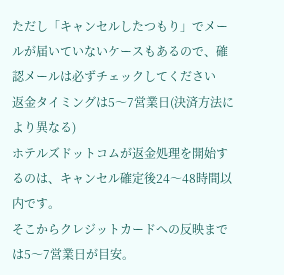ただし「キャンセルしたつもり」でメールが届いていないケースもあるので、確認メールは必ずチェックしてください
返金タイミングは5〜7営業日(決済方法により異なる)
ホテルズドットコムが返金処理を開始するのは、キャンセル確定後24〜48時間以内です。
そこからクレジットカードへの反映までは5〜7営業日が目安。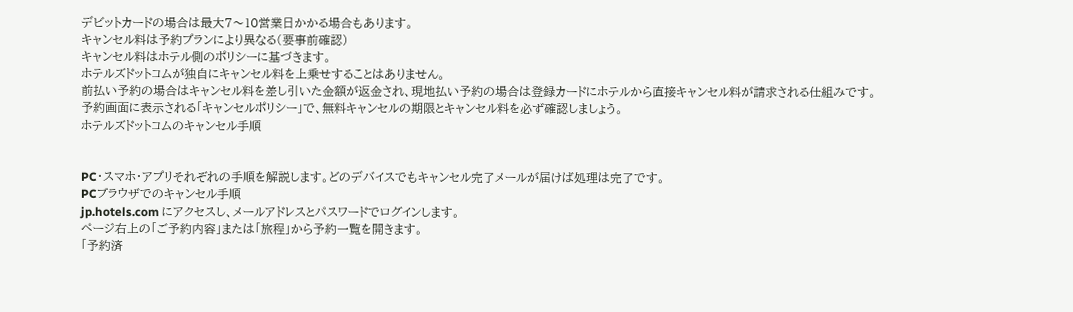デビットカードの場合は最大7〜10営業日かかる場合もあります。
キャンセル料は予約プランにより異なる(要事前確認)
キャンセル料はホテル側のポリシーに基づきます。
ホテルズドットコムが独自にキャンセル料を上乗せすることはありません。
前払い予約の場合はキャンセル料を差し引いた金額が返金され、現地払い予約の場合は登録カードにホテルから直接キャンセル料が請求される仕組みです。
予約画面に表示される「キャンセルポリシー」で、無料キャンセルの期限とキャンセル料を必ず確認しましょう。
ホテルズドットコムのキャンセル手順


PC・スマホ・アプリそれぞれの手順を解説します。どのデバイスでもキャンセル完了メールが届けば処理は完了です。
PCブラウザでのキャンセル手順
jp.hotels.com にアクセスし、メールアドレスとパスワードでログインします。
ページ右上の「ご予約内容」または「旅程」から予約一覧を開きます。
「予約済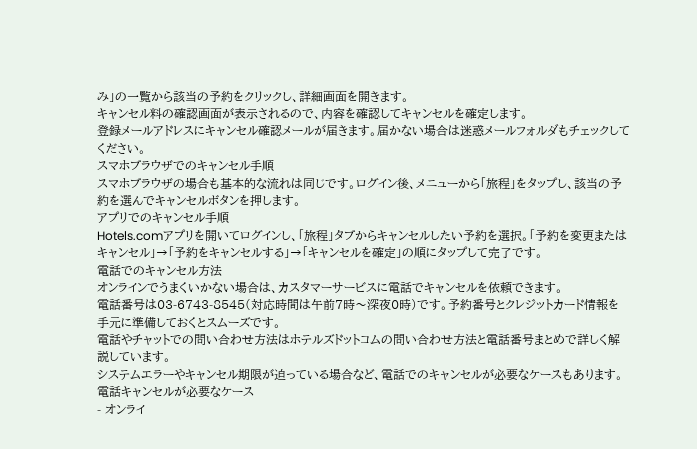み」の一覧から該当の予約をクリックし、詳細画面を開きます。
キャンセル料の確認画面が表示されるので、内容を確認してキャンセルを確定します。
登録メールアドレスにキャンセル確認メールが届きます。届かない場合は迷惑メールフォルダもチェックしてください。
スマホブラウザでのキャンセル手順
スマホブラウザの場合も基本的な流れは同じです。ログイン後、メニューから「旅程」をタップし、該当の予約を選んでキャンセルボタンを押します。
アプリでのキャンセル手順
Hotels.comアプリを開いてログインし、「旅程」タブからキャンセルしたい予約を選択。「予約を変更またはキャンセル」→「予約をキャンセルする」→「キャンセルを確定」の順にタップして完了です。
電話でのキャンセル方法
オンラインでうまくいかない場合は、カスタマーサービスに電話でキャンセルを依頼できます。
電話番号は03-6743-8545(対応時間は午前7時〜深夜0時)です。予約番号とクレジットカード情報を手元に準備しておくとスムーズです。
電話やチャットでの問い合わせ方法はホテルズドットコムの問い合わせ方法と電話番号まとめで詳しく解説しています。
システムエラーやキャンセル期限が迫っている場合など、電話でのキャンセルが必要なケースもあります。
電話キャンセルが必要なケース
- オンライ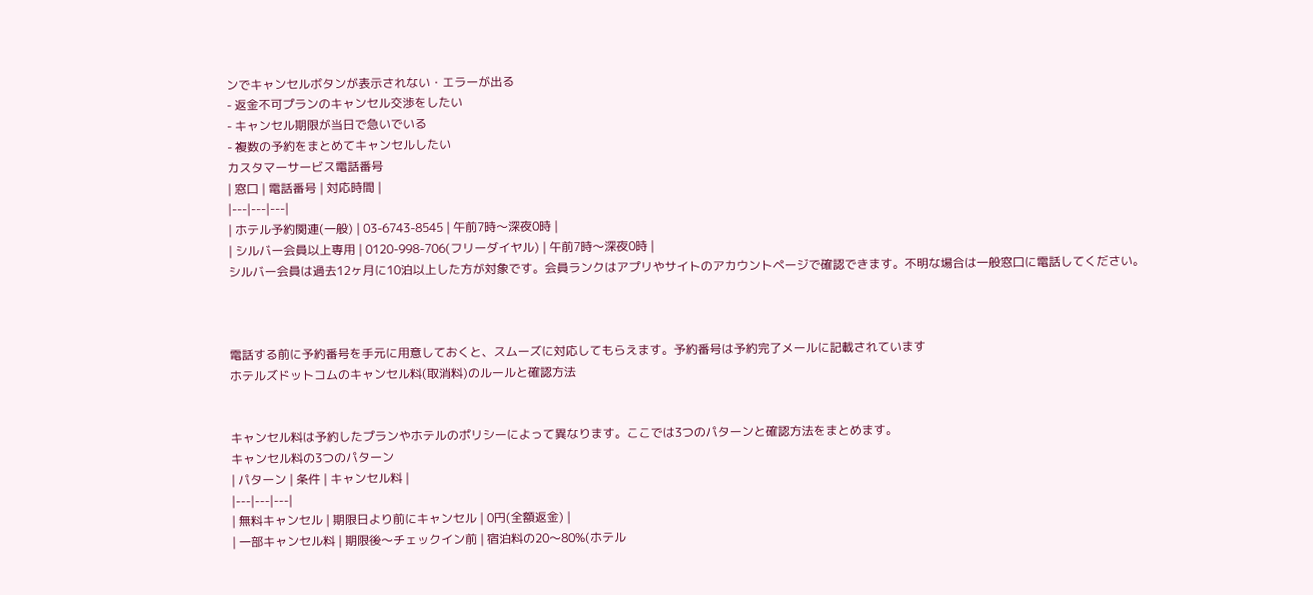ンでキャンセルボタンが表示されない・エラーが出る
- 返金不可プランのキャンセル交渉をしたい
- キャンセル期限が当日で急いでいる
- 複数の予約をまとめてキャンセルしたい
カスタマーサービス電話番号
| 窓口 | 電話番号 | 対応時間 |
|---|---|---|
| ホテル予約関連(一般) | 03-6743-8545 | 午前7時〜深夜0時 |
| シルバー会員以上専用 | 0120-998-706(フリーダイヤル) | 午前7時〜深夜0時 |
シルバー会員は過去12ヶ月に10泊以上した方が対象です。会員ランクはアプリやサイトのアカウントページで確認できます。不明な場合は一般窓口に電話してください。



電話する前に予約番号を手元に用意しておくと、スムーズに対応してもらえます。予約番号は予約完了メールに記載されています
ホテルズドットコムのキャンセル料(取消料)のルールと確認方法


キャンセル料は予約したプランやホテルのポリシーによって異なります。ここでは3つのパターンと確認方法をまとめます。
キャンセル料の3つのパターン
| パターン | 条件 | キャンセル料 |
|---|---|---|
| 無料キャンセル | 期限日より前にキャンセル | 0円(全額返金) |
| 一部キャンセル料 | 期限後〜チェックイン前 | 宿泊料の20〜80%(ホテル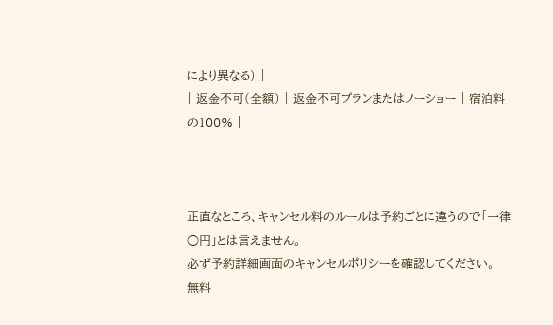により異なる) |
| 返金不可(全額) | 返金不可プランまたはノーショー | 宿泊料の100% |



正直なところ、キャンセル料のルールは予約ごとに違うので「一律○円」とは言えません。
必ず予約詳細画面のキャンセルポリシーを確認してください。
無料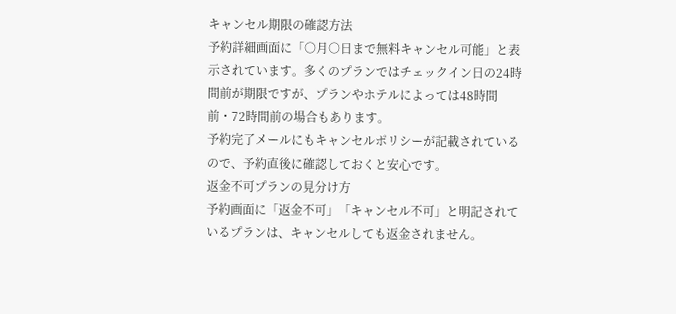キャンセル期限の確認方法
予約詳細画面に「○月○日まで無料キャンセル可能」と表示されています。多くのプランではチェックイン日の24時間前が期限ですが、プランやホテルによっては48時間前・72時間前の場合もあります。
予約完了メールにもキャンセルポリシーが記載されているので、予約直後に確認しておくと安心です。
返金不可プランの見分け方
予約画面に「返金不可」「キャンセル不可」と明記されているプランは、キャンセルしても返金されません。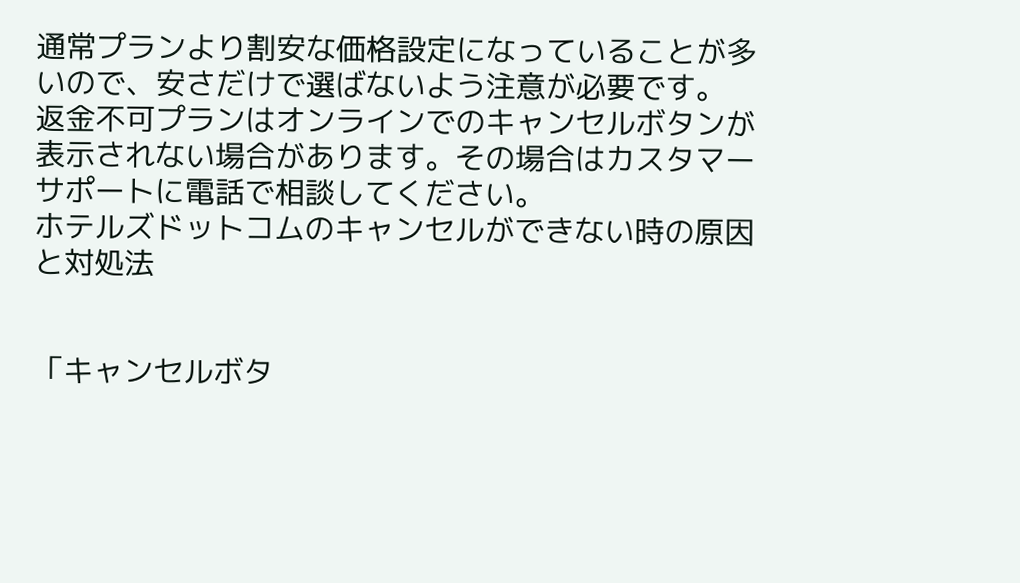通常プランより割安な価格設定になっていることが多いので、安さだけで選ばないよう注意が必要です。
返金不可プランはオンラインでのキャンセルボタンが表示されない場合があります。その場合はカスタマーサポートに電話で相談してください。
ホテルズドットコムのキャンセルができない時の原因と対処法


「キャンセルボタ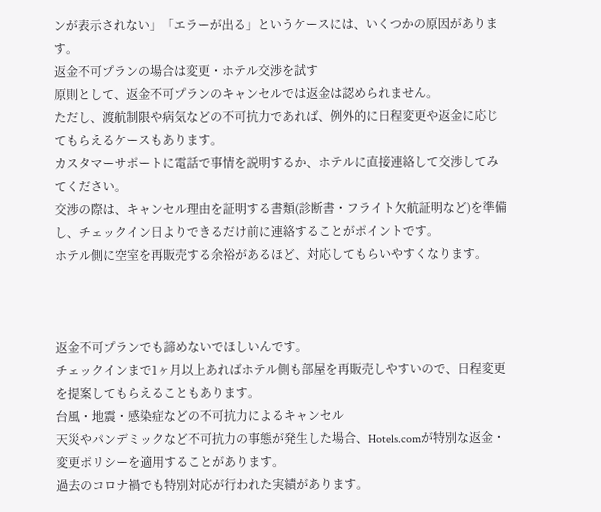ンが表示されない」「エラーが出る」というケースには、いくつかの原因があります。
返金不可プランの場合は変更・ホテル交渉を試す
原則として、返金不可プランのキャンセルでは返金は認められません。
ただし、渡航制限や病気などの不可抗力であれば、例外的に日程変更や返金に応じてもらえるケースもあります。
カスタマーサポートに電話で事情を説明するか、ホテルに直接連絡して交渉してみてください。
交渉の際は、キャンセル理由を証明する書類(診断書・フライト欠航証明など)を準備し、チェックイン日よりできるだけ前に連絡することがポイントです。
ホテル側に空室を再販売する余裕があるほど、対応してもらいやすくなります。



返金不可プランでも諦めないでほしいんです。
チェックインまで1ヶ月以上あればホテル側も部屋を再販売しやすいので、日程変更を提案してもらえることもあります。
台風・地震・感染症などの不可抗力によるキャンセル
天災やパンデミックなど不可抗力の事態が発生した場合、Hotels.comが特別な返金・変更ポリシーを適用することがあります。
過去のコロナ禍でも特別対応が行われた実績があります。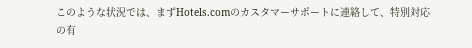このような状況では、まずHotels.comのカスタマーサポートに連絡して、特別対応の有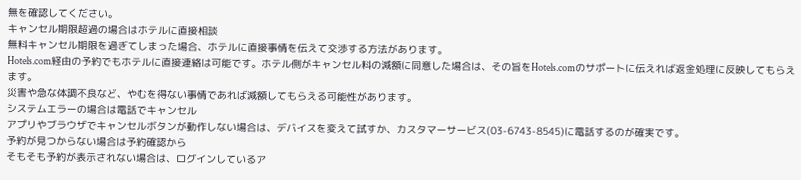無を確認してください。
キャンセル期限超過の場合はホテルに直接相談
無料キャンセル期限を過ぎてしまった場合、ホテルに直接事情を伝えて交渉する方法があります。
Hotels.com経由の予約でもホテルに直接連絡は可能です。ホテル側がキャンセル料の減額に同意した場合は、その旨をHotels.comのサポートに伝えれば返金処理に反映してもらえます。
災害や急な体調不良など、やむを得ない事情であれば減額してもらえる可能性があります。
システムエラーの場合は電話でキャンセル
アプリやブラウザでキャンセルボタンが動作しない場合は、デバイスを変えて試すか、カスタマーサービス(03-6743-8545)に電話するのが確実です。
予約が見つからない場合は予約確認から
そもそも予約が表示されない場合は、ログインしているア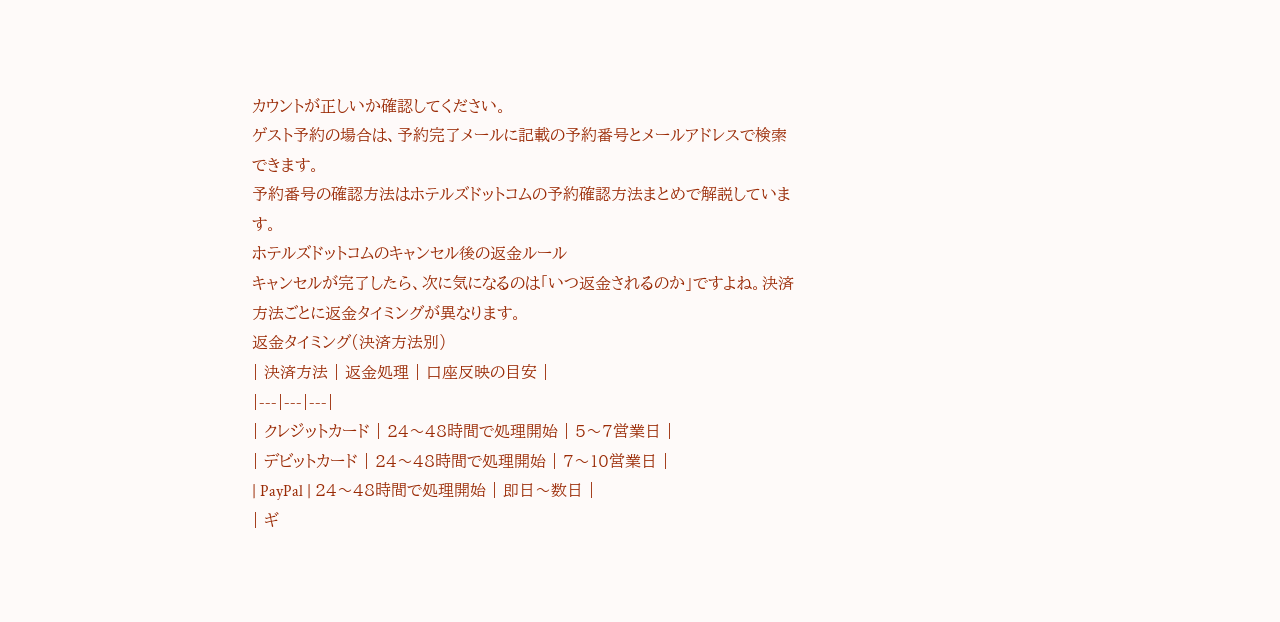カウントが正しいか確認してください。
ゲスト予約の場合は、予約完了メールに記載の予約番号とメールアドレスで検索できます。
予約番号の確認方法はホテルズドットコムの予約確認方法まとめで解説しています。
ホテルズドットコムのキャンセル後の返金ルール
キャンセルが完了したら、次に気になるのは「いつ返金されるのか」ですよね。決済方法ごとに返金タイミングが異なります。
返金タイミング(決済方法別)
| 決済方法 | 返金処理 | 口座反映の目安 |
|---|---|---|
| クレジットカード | 24〜48時間で処理開始 | 5〜7営業日 |
| デビットカード | 24〜48時間で処理開始 | 7〜10営業日 |
| PayPal | 24〜48時間で処理開始 | 即日〜数日 |
| ギ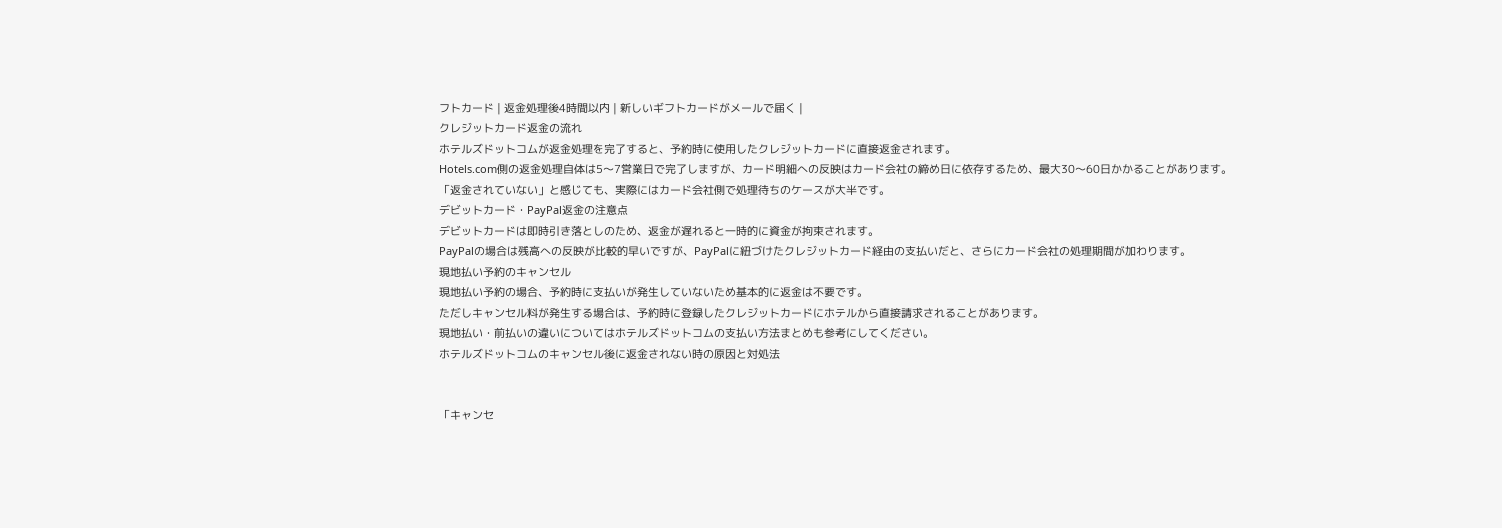フトカード | 返金処理後4時間以内 | 新しいギフトカードがメールで届く |
クレジットカード返金の流れ
ホテルズドットコムが返金処理を完了すると、予約時に使用したクレジットカードに直接返金されます。
Hotels.com側の返金処理自体は5〜7営業日で完了しますが、カード明細への反映はカード会社の締め日に依存するため、最大30〜60日かかることがあります。
「返金されていない」と感じても、実際にはカード会社側で処理待ちのケースが大半です。
デビットカード・PayPal返金の注意点
デビットカードは即時引き落としのため、返金が遅れると一時的に資金が拘束されます。
PayPalの場合は残高への反映が比較的早いですが、PayPalに紐づけたクレジットカード経由の支払いだと、さらにカード会社の処理期間が加わります。
現地払い予約のキャンセル
現地払い予約の場合、予約時に支払いが発生していないため基本的に返金は不要です。
ただしキャンセル料が発生する場合は、予約時に登録したクレジットカードにホテルから直接請求されることがあります。
現地払い・前払いの違いについてはホテルズドットコムの支払い方法まとめも参考にしてください。
ホテルズドットコムのキャンセル後に返金されない時の原因と対処法


「キャンセ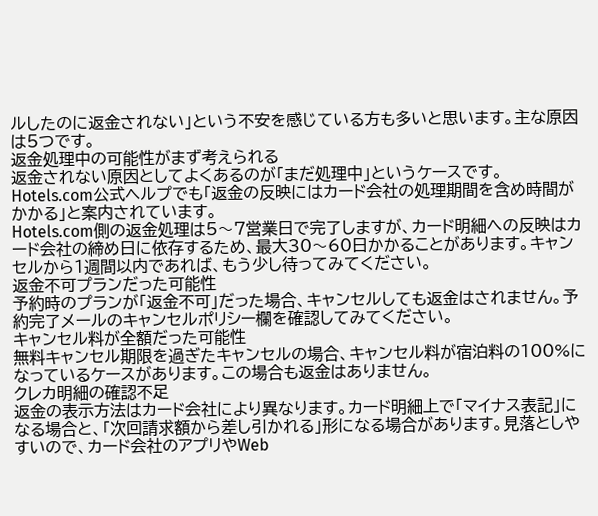ルしたのに返金されない」という不安を感じている方も多いと思います。主な原因は5つです。
返金処理中の可能性がまず考えられる
返金されない原因としてよくあるのが「まだ処理中」というケースです。Hotels.com公式ヘルプでも「返金の反映にはカード会社の処理期間を含め時間がかかる」と案内されています。
Hotels.com側の返金処理は5〜7営業日で完了しますが、カード明細への反映はカード会社の締め日に依存するため、最大30〜60日かかることがあります。キャンセルから1週間以内であれば、もう少し待ってみてください。
返金不可プランだった可能性
予約時のプランが「返金不可」だった場合、キャンセルしても返金はされません。予約完了メールのキャンセルポリシー欄を確認してみてください。
キャンセル料が全額だった可能性
無料キャンセル期限を過ぎたキャンセルの場合、キャンセル料が宿泊料の100%になっているケースがあります。この場合も返金はありません。
クレカ明細の確認不足
返金の表示方法はカード会社により異なります。カード明細上で「マイナス表記」になる場合と、「次回請求額から差し引かれる」形になる場合があります。見落としやすいので、カード会社のアプリやWeb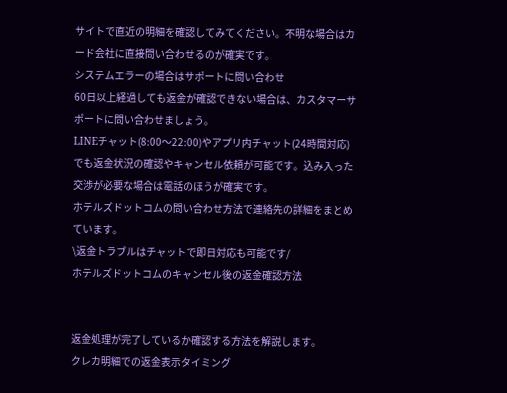サイトで直近の明細を確認してみてください。不明な場合はカード会社に直接問い合わせるのが確実です。
システムエラーの場合はサポートに問い合わせ
60日以上経過しても返金が確認できない場合は、カスタマーサポートに問い合わせましょう。
LINEチャット(8:00〜22:00)やアプリ内チャット(24時間対応)でも返金状況の確認やキャンセル依頼が可能です。込み入った交渉が必要な場合は電話のほうが確実です。
ホテルズドットコムの問い合わせ方法で連絡先の詳細をまとめています。
\返金トラブルはチャットで即日対応も可能です/
ホテルズドットコムのキャンセル後の返金確認方法


返金処理が完了しているか確認する方法を解説します。
クレカ明細での返金表示タイミング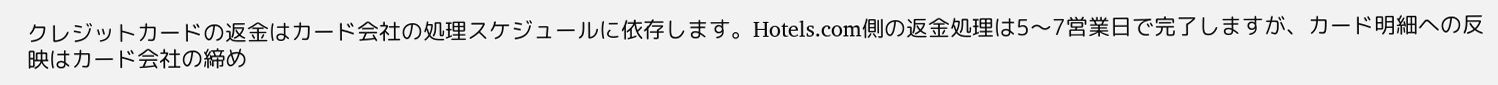クレジットカードの返金はカード会社の処理スケジュールに依存します。Hotels.com側の返金処理は5〜7営業日で完了しますが、カード明細への反映はカード会社の締め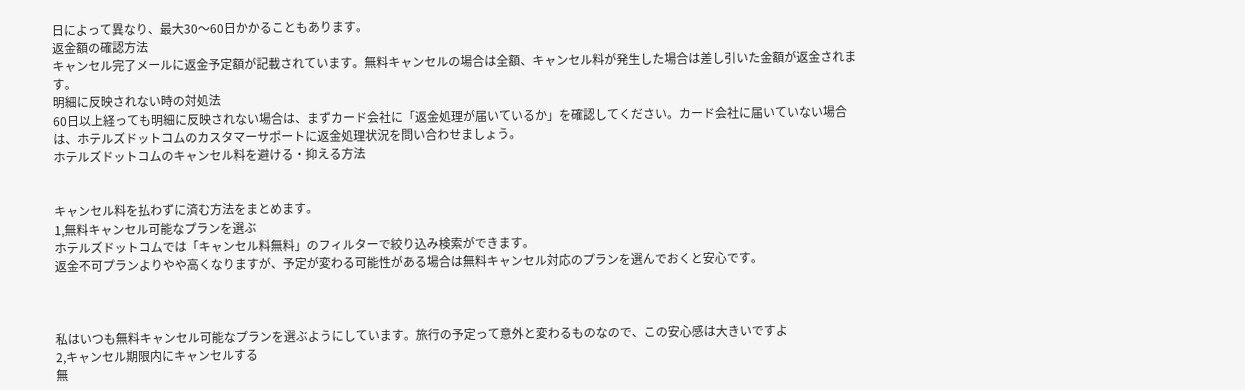日によって異なり、最大30〜60日かかることもあります。
返金額の確認方法
キャンセル完了メールに返金予定額が記載されています。無料キャンセルの場合は全額、キャンセル料が発生した場合は差し引いた金額が返金されます。
明細に反映されない時の対処法
60日以上経っても明細に反映されない場合は、まずカード会社に「返金処理が届いているか」を確認してください。カード会社に届いていない場合は、ホテルズドットコムのカスタマーサポートに返金処理状況を問い合わせましょう。
ホテルズドットコムのキャンセル料を避ける・抑える方法


キャンセル料を払わずに済む方法をまとめます。
1,無料キャンセル可能なプランを選ぶ
ホテルズドットコムでは「キャンセル料無料」のフィルターで絞り込み検索ができます。
返金不可プランよりやや高くなりますが、予定が変わる可能性がある場合は無料キャンセル対応のプランを選んでおくと安心です。



私はいつも無料キャンセル可能なプランを選ぶようにしています。旅行の予定って意外と変わるものなので、この安心感は大きいですよ
2,キャンセル期限内にキャンセルする
無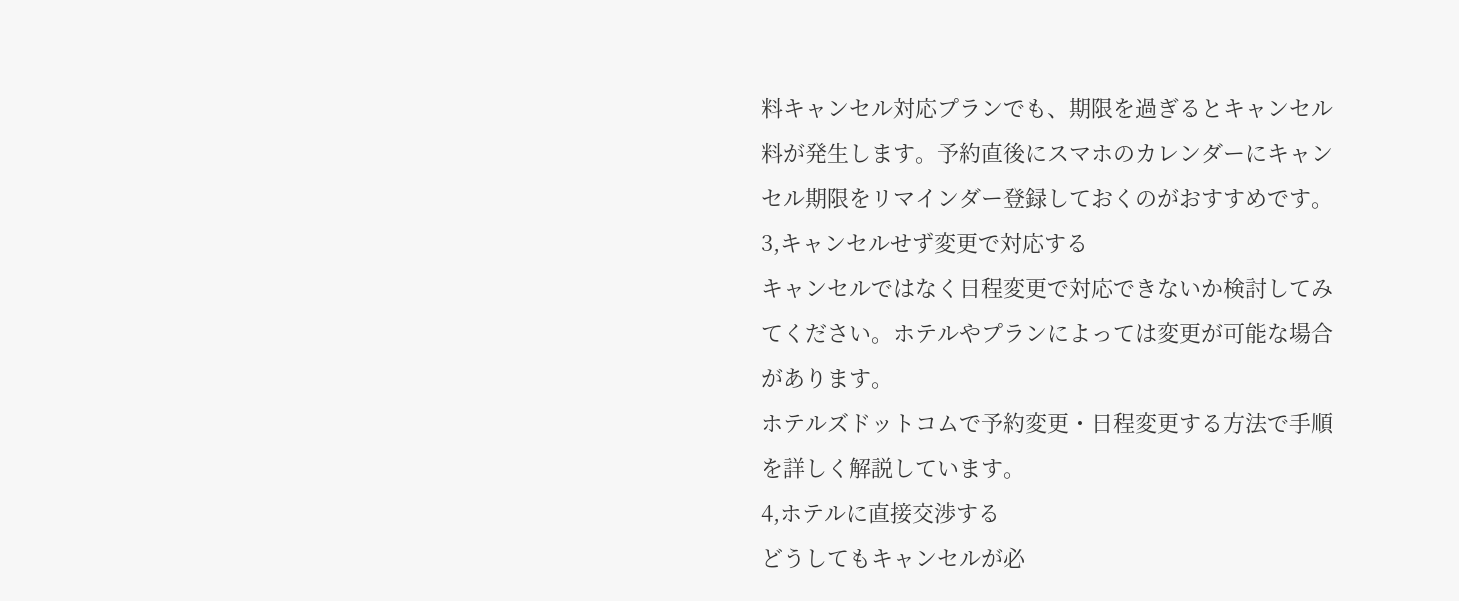料キャンセル対応プランでも、期限を過ぎるとキャンセル料が発生します。予約直後にスマホのカレンダーにキャンセル期限をリマインダー登録しておくのがおすすめです。
3,キャンセルせず変更で対応する
キャンセルではなく日程変更で対応できないか検討してみてください。ホテルやプランによっては変更が可能な場合があります。
ホテルズドットコムで予約変更・日程変更する方法で手順を詳しく解説しています。
4,ホテルに直接交渉する
どうしてもキャンセルが必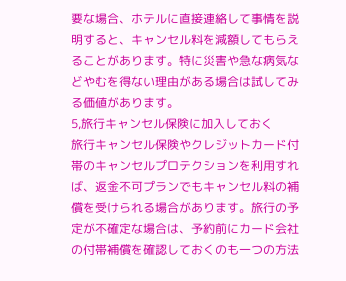要な場合、ホテルに直接連絡して事情を説明すると、キャンセル料を減額してもらえることがあります。特に災害や急な病気などやむを得ない理由がある場合は試してみる価値があります。
5,旅行キャンセル保険に加入しておく
旅行キャンセル保険やクレジットカード付帯のキャンセルプロテクションを利用すれば、返金不可プランでもキャンセル料の補償を受けられる場合があります。旅行の予定が不確定な場合は、予約前にカード会社の付帯補償を確認しておくのも一つの方法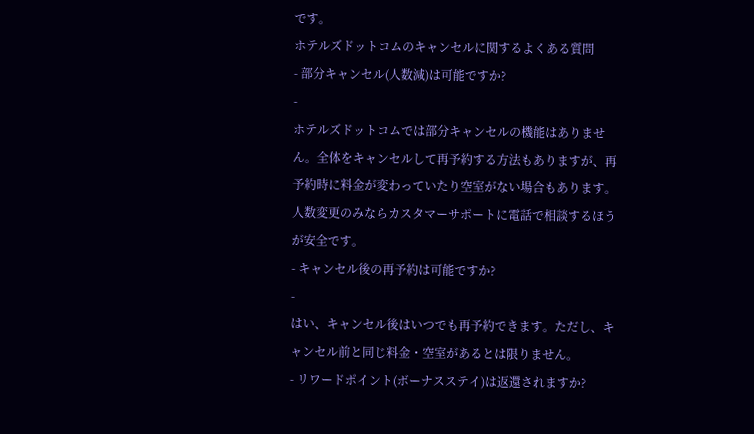です。
ホテルズドットコムのキャンセルに関するよくある質問
- 部分キャンセル(人数減)は可能ですか?
-
ホテルズドットコムでは部分キャンセルの機能はありません。全体をキャンセルして再予約する方法もありますが、再予約時に料金が変わっていたり空室がない場合もあります。人数変更のみならカスタマーサポートに電話で相談するほうが安全です。
- キャンセル後の再予約は可能ですか?
-
はい、キャンセル後はいつでも再予約できます。ただし、キャンセル前と同じ料金・空室があるとは限りません。
- リワードポイント(ボーナスステイ)は返還されますか?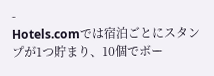-
Hotels.comでは宿泊ごとにスタンプが1つ貯まり、10個でボー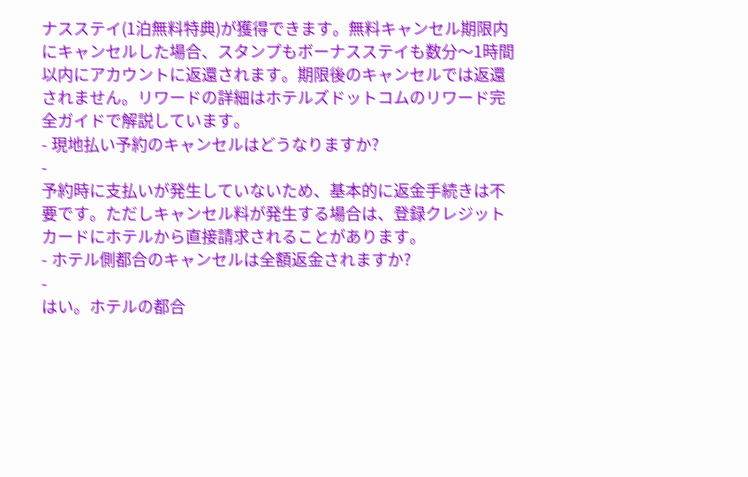ナスステイ(1泊無料特典)が獲得できます。無料キャンセル期限内にキャンセルした場合、スタンプもボーナスステイも数分〜1時間以内にアカウントに返還されます。期限後のキャンセルでは返還されません。リワードの詳細はホテルズドットコムのリワード完全ガイドで解説しています。
- 現地払い予約のキャンセルはどうなりますか?
-
予約時に支払いが発生していないため、基本的に返金手続きは不要です。ただしキャンセル料が発生する場合は、登録クレジットカードにホテルから直接請求されることがあります。
- ホテル側都合のキャンセルは全額返金されますか?
-
はい。ホテルの都合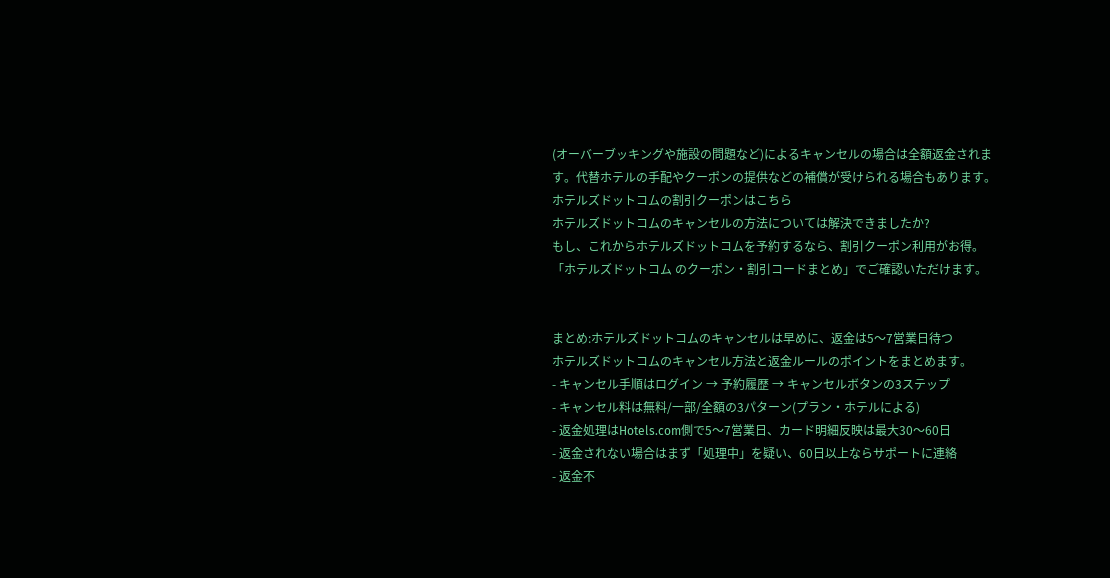(オーバーブッキングや施設の問題など)によるキャンセルの場合は全額返金されます。代替ホテルの手配やクーポンの提供などの補償が受けられる場合もあります。
ホテルズドットコムの割引クーポンはこちら
ホテルズドットコムのキャンセルの方法については解決できましたか?
もし、これからホテルズドットコムを予約するなら、割引クーポン利用がお得。
「ホテルズドットコム のクーポン・割引コードまとめ」でご確認いただけます。


まとめ:ホテルズドットコムのキャンセルは早めに、返金は5〜7営業日待つ
ホテルズドットコムのキャンセル方法と返金ルールのポイントをまとめます。
- キャンセル手順はログイン → 予約履歴 → キャンセルボタンの3ステップ
- キャンセル料は無料/一部/全額の3パターン(プラン・ホテルによる)
- 返金処理はHotels.com側で5〜7営業日、カード明細反映は最大30〜60日
- 返金されない場合はまず「処理中」を疑い、60日以上ならサポートに連絡
- 返金不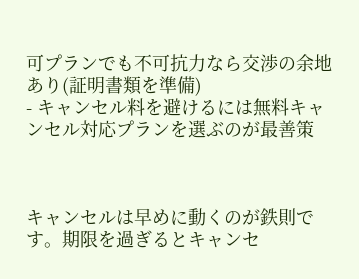可プランでも不可抗力なら交渉の余地あり(証明書類を準備)
- キャンセル料を避けるには無料キャンセル対応プランを選ぶのが最善策



キャンセルは早めに動くのが鉄則です。期限を過ぎるとキャンセ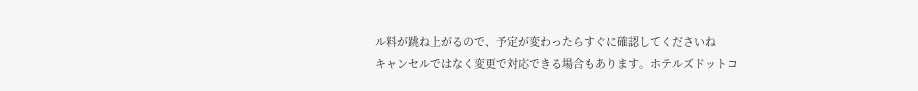ル料が跳ね上がるので、予定が変わったらすぐに確認してくださいね
キャンセルではなく変更で対応できる場合もあります。ホテルズドットコ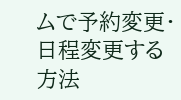ムで予約変更・日程変更する方法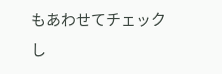もあわせてチェックし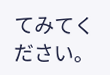てみてください。